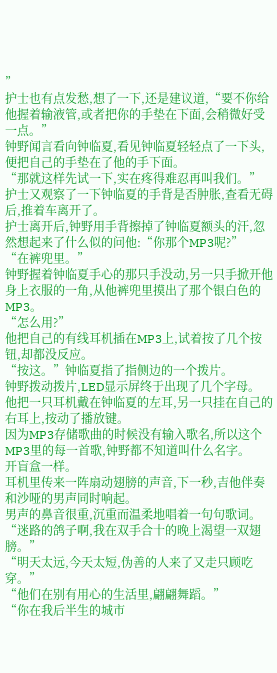”
护士也有点发愁,想了一下,还是建议道,“要不你给他握着输液管,或者把你的手垫在下面,会稍微好受一点。”
钟野闻言看向钟临夏,看见钟临夏轻轻点了一下头,便把自己的手垫在了他的手下面。
“那就这样先试一下,实在疼得难忍再叫我们。”
护士又观察了一下钟临夏的手背是否肿胀,查看无碍后,推着车离开了。
护士离开后,钟野用手背擦掉了钟临夏额头的汗,忽然想起来了什么似的问他:“你那个MP3呢?”
“在裤兜里。”
钟野握着钟临夏手心的那只手没动,另一只手掀开他身上衣服的一角,从他裤兜里摸出了那个银白色的MP3。
“怎么用?”
他把自己的有线耳机插在MP3上,试着按了几个按钮,却都没反应。
“按这。”钟临夏指了指侧边的一个拨片。
钟野拨动拨片,LED显示屏终于出现了几个字母。
他把一只耳机戴在钟临夏的左耳,另一只挂在自己的右耳上,按动了播放键。
因为MP3存储歌曲的时候没有输入歌名,所以这个MP3里的每一首歌,钟野都不知道叫什么名字。
开盲盒一样。
耳机里传来一阵扇动翅膀的声音,下一秒,吉他伴奏和沙哑的男声同时响起。
男声的鼻音很重,沉重而温柔地唱着一句句歌词。
“迷路的鸽子啊,我在双手合十的晚上渴望一双翅膀。”
“明天太远,今天太短,伪善的人来了又走只顾吃穿。”
“他们在别有用心的生活里,翩翩舞蹈。”
“你在我后半生的城市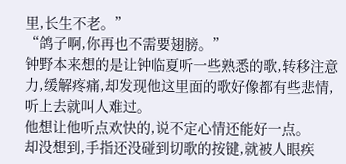里,长生不老。”
“鸽子啊,你再也不需要翅膀。”
钟野本来想的是让钟临夏听一些熟悉的歌,转移注意力,缓解疼痛,却发现他这里面的歌好像都有些悲情,听上去就叫人难过。
他想让他听点欢快的,说不定心情还能好一点。
却没想到,手指还没碰到切歌的按键,就被人眼疾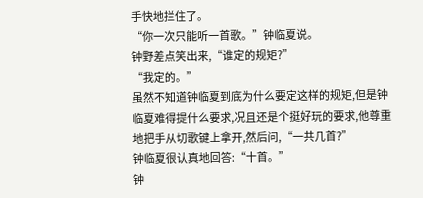手快地拦住了。
“你一次只能听一首歌。”钟临夏说。
钟野差点笑出来,“谁定的规矩?”
“我定的。”
虽然不知道钟临夏到底为什么要定这样的规矩,但是钟临夏难得提什么要求,况且还是个挺好玩的要求,他尊重地把手从切歌键上拿开,然后问,“一共几首?”
钟临夏很认真地回答:“十首。”
钟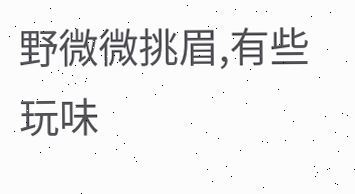野微微挑眉,有些玩味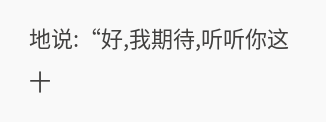地说:“好,我期待,听听你这十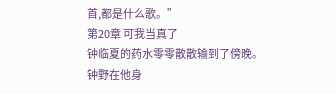首,都是什么歌。”
第20章 可我当真了
钟临夏的药水零零散散输到了傍晚。
钟野在他身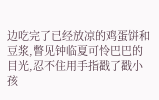边吃完了已经放凉的鸡蛋饼和豆浆,瞥见钟临夏可怜巴巴的目光,忍不住用手指戳了戳小孩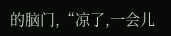的脑门,“凉了,一会儿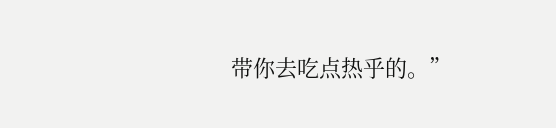带你去吃点热乎的。”